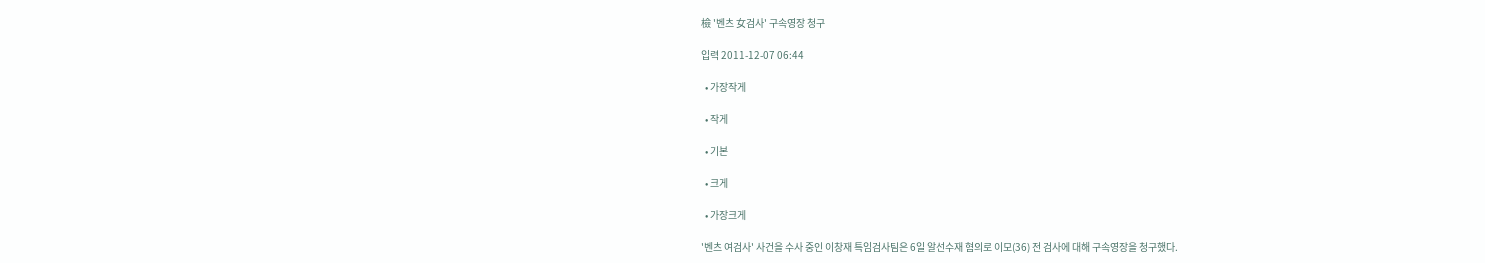檢 '벤츠 女검사' 구속영장 청구

입력 2011-12-07 06:44

  • 가장작게

  • 작게

  • 기본

  • 크게

  • 가장크게

'벤츠 여검사' 사건을 수사 중인 이창재 특임검사팀은 6일 알선수재 혐의로 이모(36) 전 검사에 대해 구속영장을 청구했다.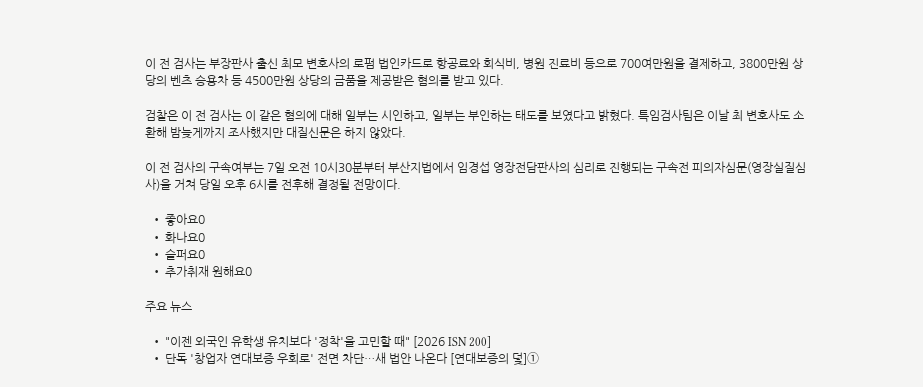이 전 검사는 부장판사 출신 최모 변호사의 로펌 법인카드로 항공료와 회식비, 병원 진료비 등으로 700여만원을 결제하고, 3800만원 상당의 벤츠 승용차 등 4500만원 상당의 금품을 제공받은 혐의를 받고 있다.

검찰은 이 전 검사는 이 같은 혐의에 대해 일부는 시인하고, 일부는 부인하는 태도를 보였다고 밝혔다. 특임검사팀은 이날 최 변호사도 소환해 밤늦게까지 조사했지만 대질신문은 하지 않았다.

이 전 검사의 구속여부는 7일 오전 10시30분부터 부산지법에서 임경섭 영장전담판사의 심리로 진행되는 구속전 피의자심문(영장실질심사)을 거쳐 당일 오후 6시를 전후해 결정될 전망이다.

  • 좋아요0
  • 화나요0
  • 슬퍼요0
  • 추가취재 원해요0

주요 뉴스

  • "이젠 외국인 유학생 유치보다 '정착'을 고민할 때" [2026 ISN 200]
  • 단독 '창업자 연대보증 우회로' 전면 차단…새 법안 나온다 [연대보증의 덫]①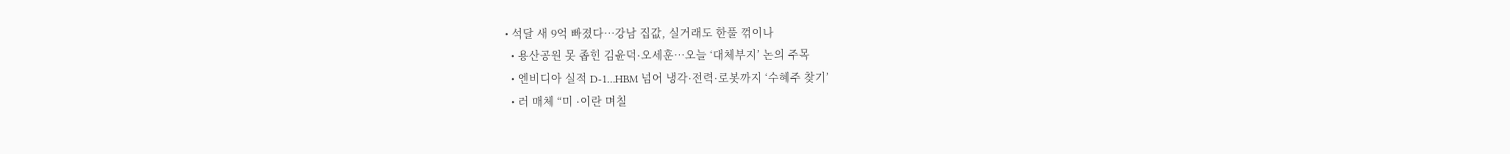• 석달 새 9억 빠졌다⋯강남 집값, 실거래도 한풀 꺾이나
  • 용산공원 못 좁힌 김윤덕·오세훈⋯오늘 ‘대체부지’ 논의 주목
  • 엔비디아 실적 D-1…HBM 넘어 냉각·전력·로봇까지 ‘수혜주 찾기’
  • 러 매체 “미 ·이란 며칠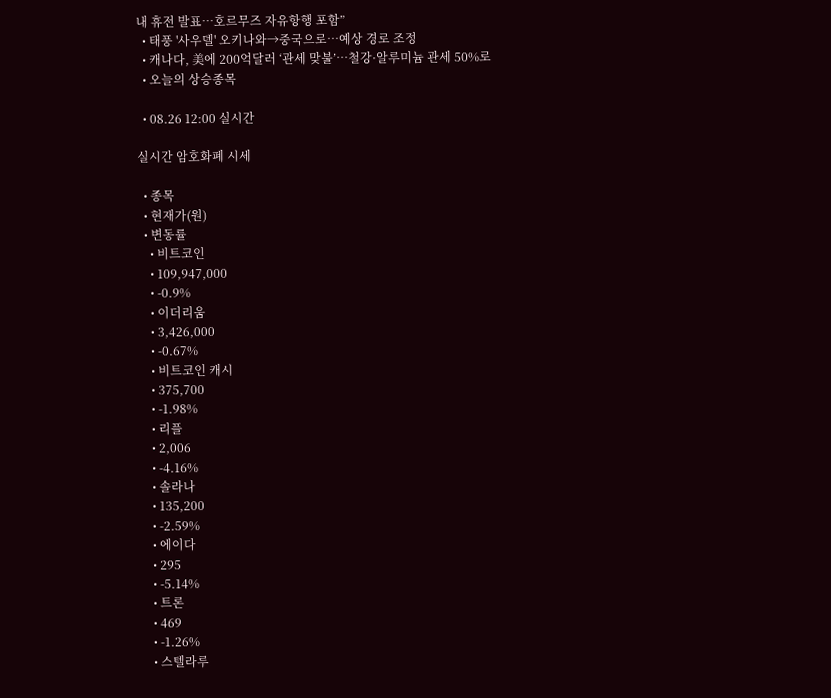내 휴전 발표…호르무즈 자유항행 포함”
  • 태풍 '사우델' 오키나와→중국으로…예상 경로 조정
  • 캐나다, 美에 200억달러 ‘관세 맞불’…철강·알루미늄 관세 50%로
  • 오늘의 상승종목

  • 08.26 12:00 실시간

실시간 암호화폐 시세

  • 종목
  • 현재가(원)
  • 변동률
    • 비트코인
    • 109,947,000
    • -0.9%
    • 이더리움
    • 3,426,000
    • -0.67%
    • 비트코인 캐시
    • 375,700
    • -1.98%
    • 리플
    • 2,006
    • -4.16%
    • 솔라나
    • 135,200
    • -2.59%
    • 에이다
    • 295
    • -5.14%
    • 트론
    • 469
    • -1.26%
    • 스텔라루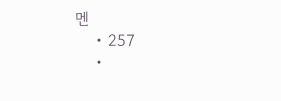멘
    • 257
    •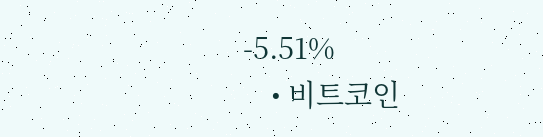-5.51%
    • 비트코인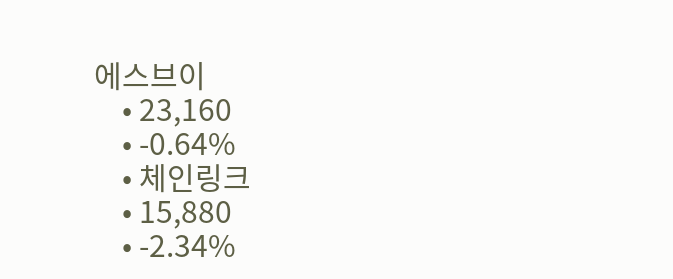에스브이
    • 23,160
    • -0.64%
    • 체인링크
    • 15,880
    • -2.34%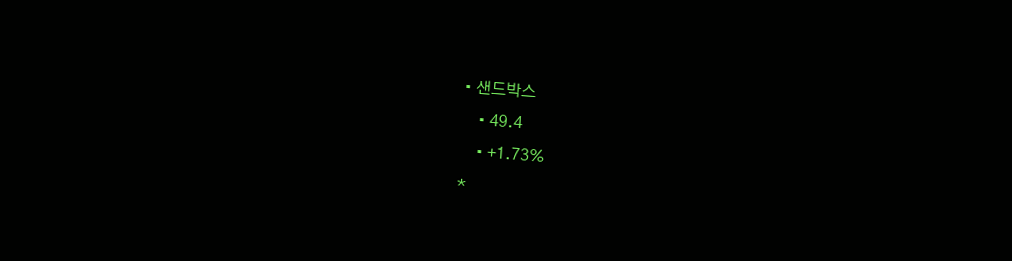• 샌드박스
    • 49.4
    • +1.73%
*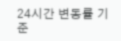24시간 변동률 기준